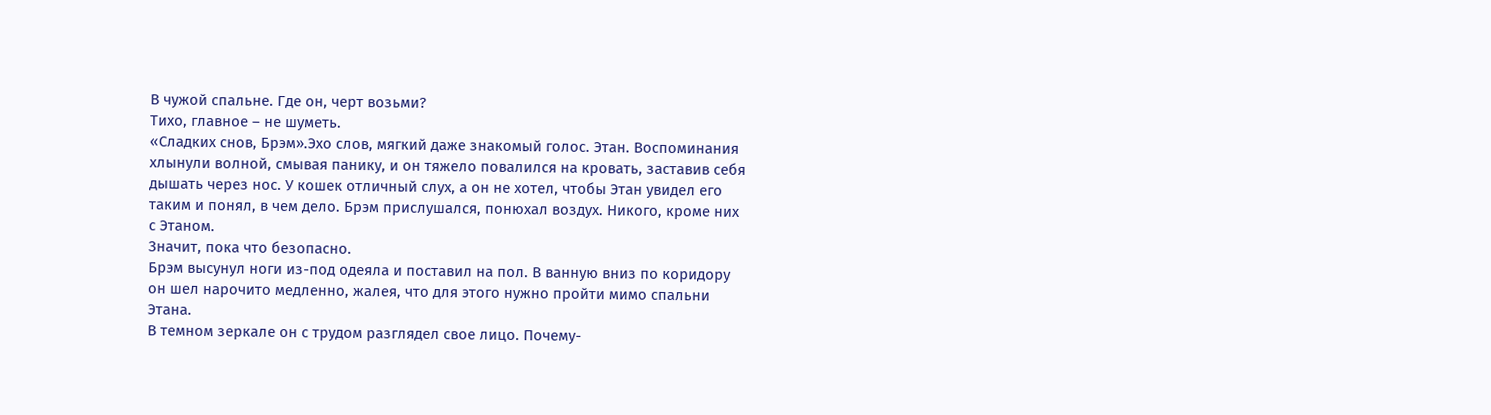В чужой спальне. Где он, черт возьми?
Тихо, главное – не шуметь.
«Сладких снов, Брэм».Эхо слов, мягкий даже знакомый голос. Этан. Воспоминания хлынули волной, смывая панику, и он тяжело повалился на кровать, заставив себя дышать через нос. У кошек отличный слух, а он не хотел, чтобы Этан увидел его таким и понял, в чем дело. Брэм прислушался, понюхал воздух. Никого, кроме них с Этаном.
Значит, пока что безопасно.
Брэм высунул ноги из-под одеяла и поставил на пол. В ванную вниз по коридору он шел нарочито медленно, жалея, что для этого нужно пройти мимо спальни Этана.
В темном зеркале он с трудом разглядел свое лицо. Почему-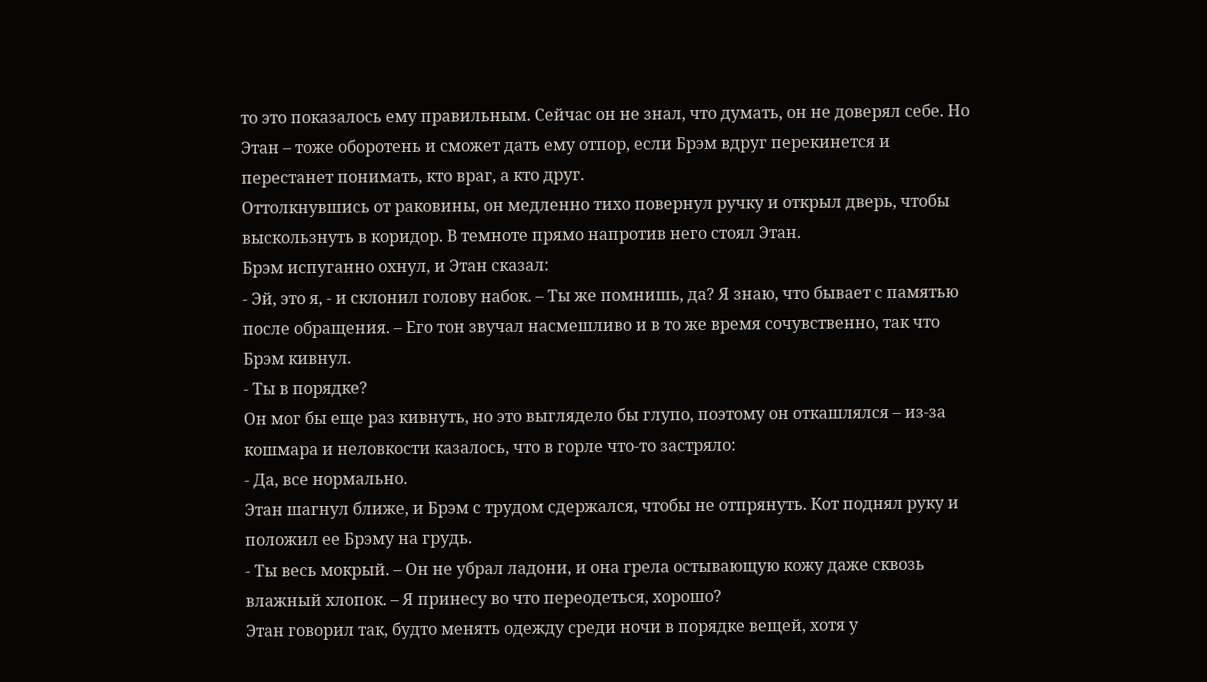то это показалось ему правильным. Сейчас он не знал, что думать, он не доверял себе. Но Этан – тоже оборотень и сможет дать ему отпор, если Брэм вдруг перекинется и перестанет понимать, кто враг, а кто друг.
Оттолкнувшись от раковины, он медленно тихо повернул ручку и открыл дверь, чтобы выскользнуть в коридор. В темноте прямо напротив него стоял Этан.
Брэм испуганно охнул, и Этан сказал:
- Эй, это я, - и склонил голову набок. – Ты же помнишь, да? Я знаю, что бывает с памятью после обращения. – Его тон звучал насмешливо и в то же время сочувственно, так что Брэм кивнул.
- Ты в порядке?
Он мог бы еще раз кивнуть, но это выглядело бы глупо, поэтому он откашлялся – из-за кошмара и неловкости казалось, что в горле что-то застряло:
- Да, все нормально.
Этан шагнул ближе, и Брэм с трудом сдержался, чтобы не отпрянуть. Кот поднял руку и положил ее Брэму на грудь.
- Ты весь мокрый. – Он не убрал ладони, и она грела остывающую кожу даже сквозь влажный хлопок. – Я принесу во что переодеться, хорошо?
Этан говорил так, будто менять одежду среди ночи в порядке вещей, хотя у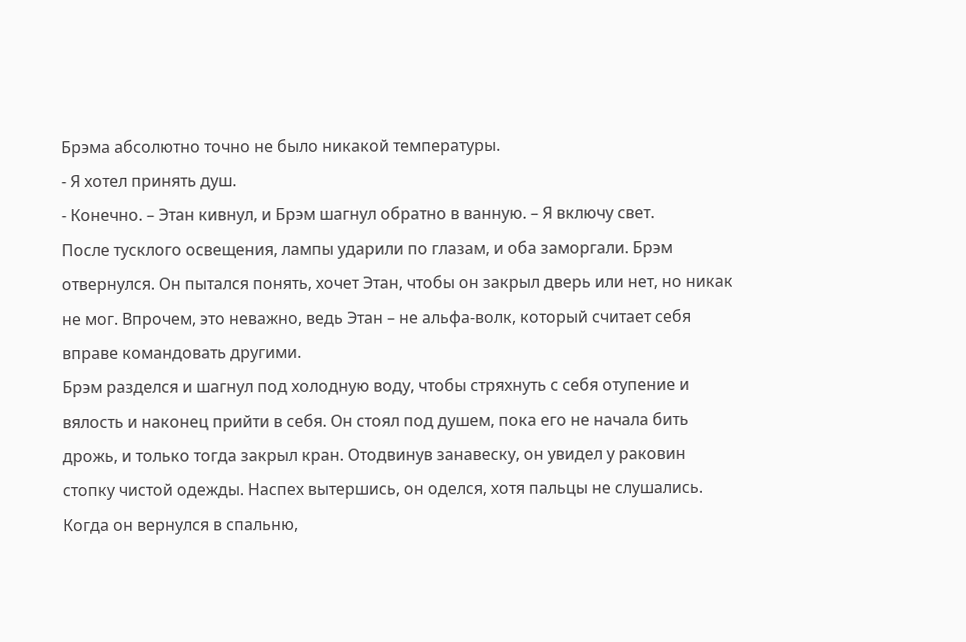Брэма абсолютно точно не было никакой температуры.
- Я хотел принять душ.
- Конечно. – Этан кивнул, и Брэм шагнул обратно в ванную. – Я включу свет.
После тусклого освещения, лампы ударили по глазам, и оба заморгали. Брэм отвернулся. Он пытался понять, хочет Этан, чтобы он закрыл дверь или нет, но никак не мог. Впрочем, это неважно, ведь Этан – не альфа-волк, который считает себя вправе командовать другими.
Брэм разделся и шагнул под холодную воду, чтобы стряхнуть с себя отупение и вялость и наконец прийти в себя. Он стоял под душем, пока его не начала бить дрожь, и только тогда закрыл кран. Отодвинув занавеску, он увидел у раковин стопку чистой одежды. Наспех вытершись, он оделся, хотя пальцы не слушались.
Когда он вернулся в спальню,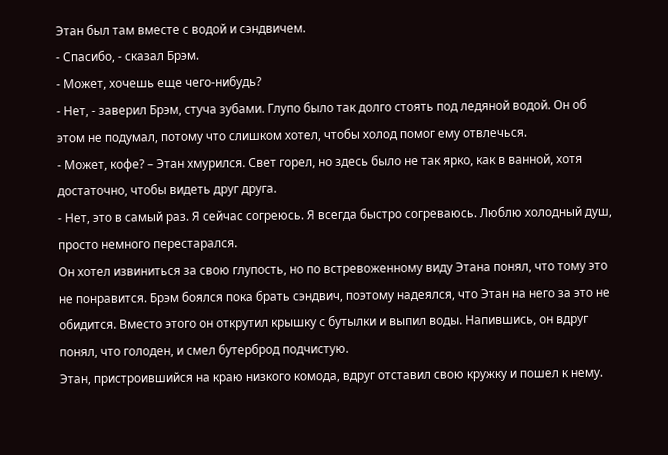Этан был там вместе с водой и сэндвичем.
- Спасибо, - сказал Брэм.
- Может, хочешь еще чего-нибудь?
- Нет, - заверил Брэм, стуча зубами. Глупо было так долго стоять под ледяной водой. Он об этом не подумал, потому что слишком хотел, чтобы холод помог ему отвлечься.
- Может, кофе? – Этан хмурился. Свет горел, но здесь было не так ярко, как в ванной, хотя достаточно, чтобы видеть друг друга.
- Нет, это в самый раз. Я сейчас согреюсь. Я всегда быстро согреваюсь. Люблю холодный душ, просто немного перестарался.
Он хотел извиниться за свою глупость, но по встревоженному виду Этана понял, что тому это не понравится. Брэм боялся пока брать сэндвич, поэтому надеялся, что Этан на него за это не обидится. Вместо этого он открутил крышку с бутылки и выпил воды. Напившись, он вдруг понял, что голоден, и смел бутерброд подчистую.
Этан, пристроившийся на краю низкого комода, вдруг отставил свою кружку и пошел к нему.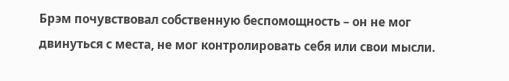Брэм почувствовал собственную беспомощность – он не мог двинуться с места, не мог контролировать себя или свои мысли.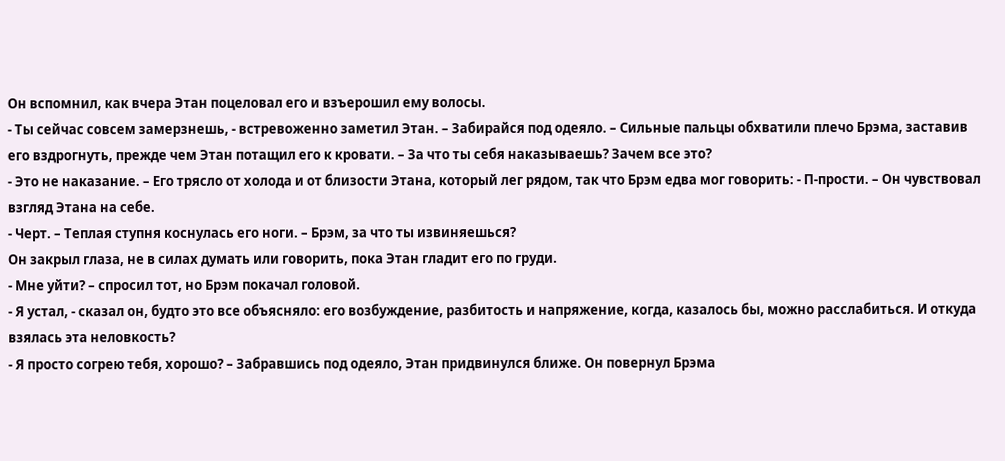Он вспомнил, как вчера Этан поцеловал его и взъерошил ему волосы.
- Ты сейчас совсем замерзнешь, - встревоженно заметил Этан. – Забирайся под одеяло. – Сильные пальцы обхватили плечо Брэма, заставив его вздрогнуть, прежде чем Этан потащил его к кровати. – За что ты себя наказываешь? Зачем все это?
- Это не наказание. – Его трясло от холода и от близости Этана, который лег рядом, так что Брэм едва мог говорить: - П-прости. – Он чувствовал взгляд Этана на себе.
- Черт. – Теплая ступня коснулась его ноги. – Брэм, за что ты извиняешься?
Он закрыл глаза, не в силах думать или говорить, пока Этан гладит его по груди.
- Мне уйти? – спросил тот, но Брэм покачал головой.
- Я устал, - сказал он, будто это все объясняло: его возбуждение, разбитость и напряжение, когда, казалось бы, можно расслабиться. И откуда взялась эта неловкость?
- Я просто согрею тебя, хорошо? – Забравшись под одеяло, Этан придвинулся ближе. Он повернул Брэма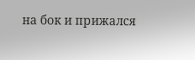на бок и прижался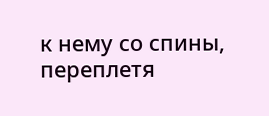к нему со спины, переплетя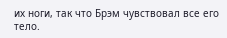их ноги, так что Брэм чувствовал все его тело.